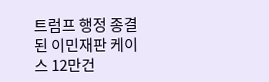트럼프 행정 종결된 이민재판 케이스 12만건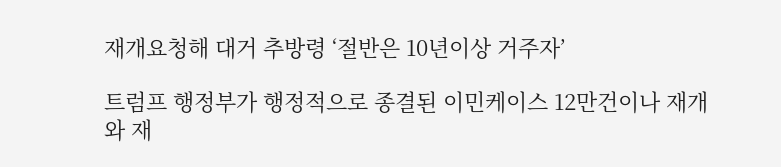재개요청해 대거 추방령 ‘절반은 10년이상 거주자’

트럼프 행정부가 행정적으로 종결된 이민케이스 12만건이나 재개와 재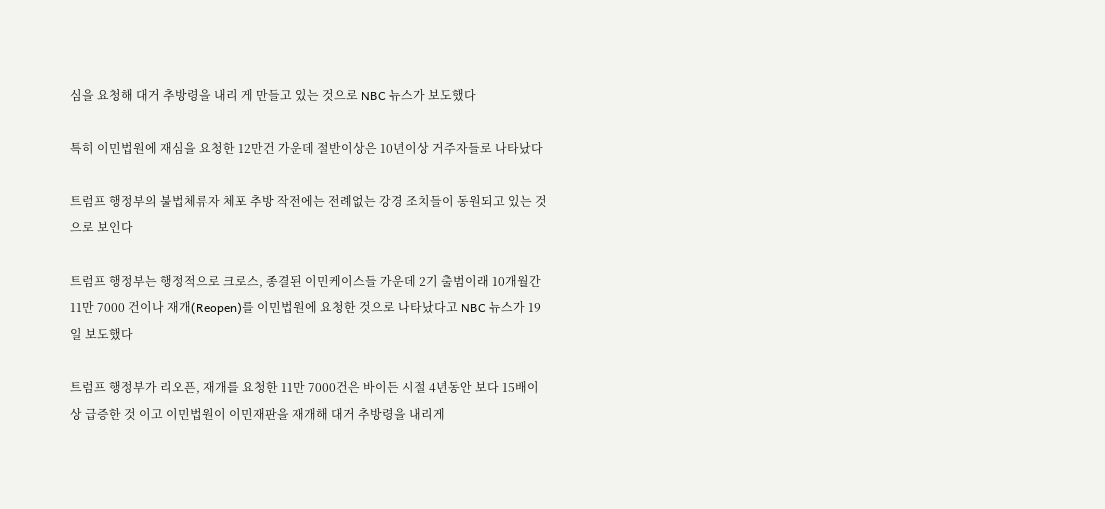심을 요청해 대거 추방령을 내리 게 만들고 있는 것으로 NBC 뉴스가 보도했다

특히 이민법원에 재심을 요청한 12만건 가운데 절반이상은 10년이상 거주자들로 나타났다

트럼프 행정부의 불법체류자 체포 추방 작전에는 전례없는 강경 조치들이 동원되고 있는 것으로 보인다

트럼프 행정부는 행정적으로 크로스, 종결된 이민케이스들 가운데 2기 출범이래 10개월간 11만 7000 건이나 재개(Reopen)를 이민법원에 요청한 것으로 나타났다고 NBC 뉴스가 19일 보도했다

트럼프 행정부가 리오픈, 재개를 요청한 11만 7000건은 바이든 시절 4년동안 보다 15배이상 급증한 것 이고 이민법원이 이민재판을 재개해 대거 추방령을 내리게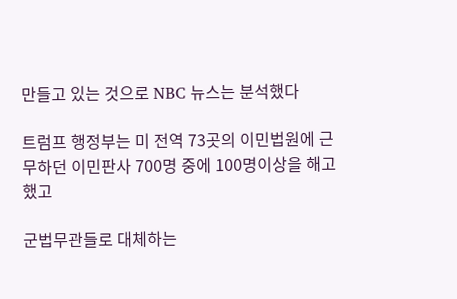만들고 있는 것으로 NBC 뉴스는 분석했다

트럼프 행정부는 미 전역 73곳의 이민법원에 근무하던 이민판사 700명 중에 100명이상을 해고했고

군법무관들로 대체하는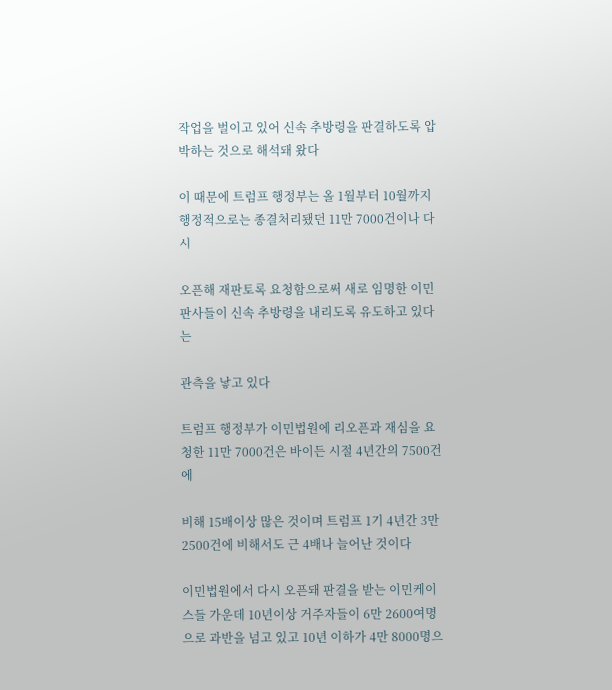작업을 벌이고 있어 신속 추방령을 판결하도록 압박하는 것으로 해석돼 왔다

이 때문에 트럼프 행정부는 올 1월부터 10월까지 행정적으로는 종결처리됐던 11만 7000건이나 다시

오픈해 재판토록 요청함으로써 새로 임명한 이민판사들이 신속 추방령을 내리도록 유도하고 있다는

관측을 낳고 있다

트럼프 행정부가 이민법원에 리오픈과 재심을 요청한 11만 7000건은 바이든 시절 4년간의 7500건에

비해 15배이상 많은 것이며 트럼프 1기 4년간 3만 2500건에 비해서도 근 4배나 늘어난 것이다

이민법원에서 다시 오픈돼 판결을 받는 이민케이스들 가운데 10년이상 거주자들이 6만 2600여명으로 과반을 넘고 있고 10년 이하가 4만 8000명으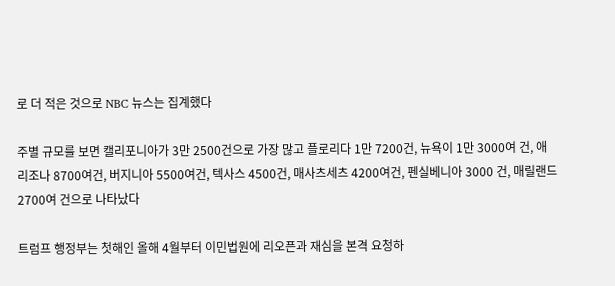로 더 적은 것으로 NBC 뉴스는 집계했다

주별 규모를 보면 캘리포니아가 3만 2500건으로 가장 많고 플로리다 1만 7200건, 뉴욕이 1만 3000여 건, 애리조나 8700여건, 버지니아 5500여건, 텍사스 4500건, 매사츠세츠 4200여건, 펜실베니아 3000 건, 매릴랜드 2700여 건으로 나타났다

트럼프 행정부는 첫해인 올해 4월부터 이민법원에 리오픈과 재심을 본격 요청하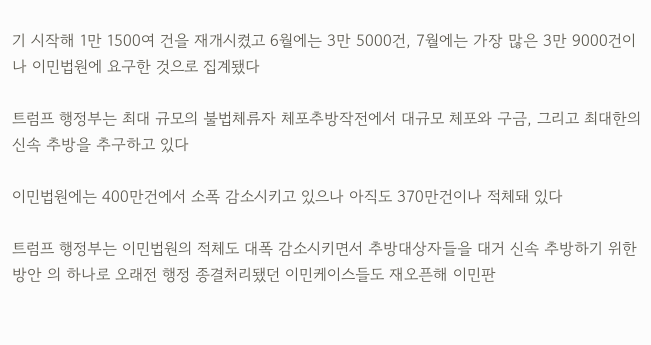기 시작해 1만 1500여 건을 재개시켰고 6월에는 3만 5000건, 7월에는 가장 많은 3만 9000건이나 이민법원에 요구한 것으로 집계됐다

트럼프 행정부는 최대 규모의 불법체류자 체포추방작전에서 대규모 체포와 구금, 그리고 최대한의 신속 추방을 추구하고 있다

이민법원에는 400만건에서 소폭 감소시키고 있으나 아직도 370만건이나 적체돼 있다

트럼프 행정부는 이민법원의 적체도 대폭 감소시키면서 추방대상자들을 대거 신속 추방하기 위한 방안 의 하나로 오래전 행정 종결처리됐던 이민케이스들도 재오픈해 이민판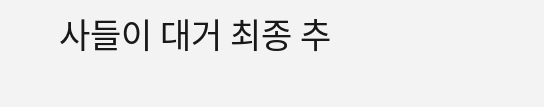사들이 대거 최종 추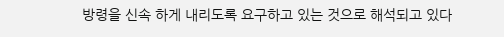방령을 신속 하게 내리도록 요구하고 있는 것으로 해석되고 있다